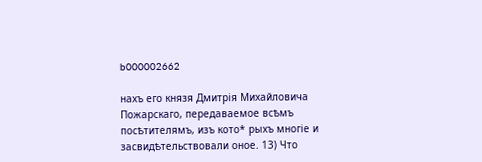b000002662

нахъ его князя Дмитрія Михайловича Пожарскаго, передаваемое всѣмъ посѣтителямъ, изъ кото* рыхъ многіе и засвидѣтельствовали оное. 13) Что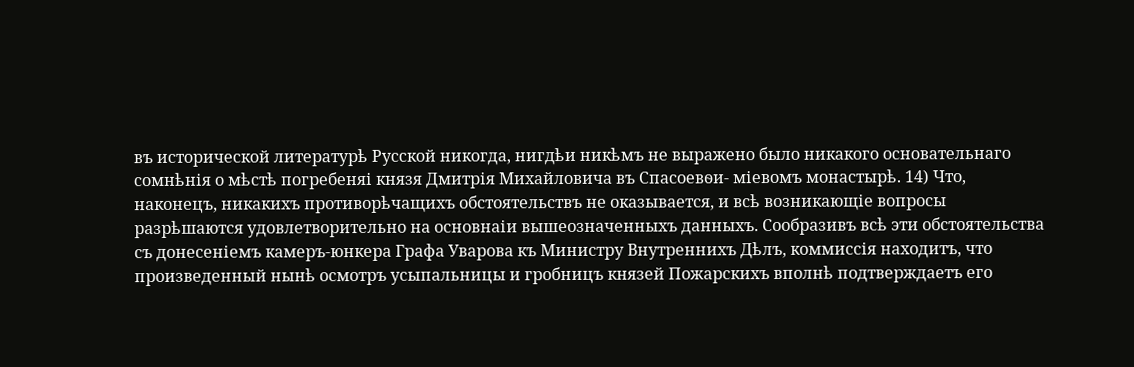въ исторической литературѣ Русской никогда, нигдѣи никѣмъ не выражено было никакого основательнаго сомнѣнія о мѣстѣ погребеняі князя Дмитрія Михайловича въ Спасоевѳи- міевомъ монастырѣ. 14) Что, наконецъ, никакихъ противорѣчащихъ обстоятельствъ не оказывается, и всѣ возникающіе вопросы разрѣшаются удовлетворительно на основнаіи вышеозначенныхъ данныхъ. Сообразивъ всѣ эти обстоятельства съ донесеніемъ камеръ-юнкера Графа Уварова къ Министру Внутреннихъ Дѣлъ, коммиссія находитъ, что произведенный нынѣ осмотръ усыпальницы и гробницъ князей Пожарскихъ вполнѣ подтверждаетъ его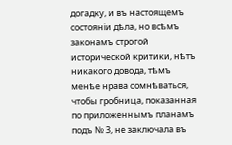догадку, и въ настоящемъ состояніи дѣла, но всѣмъ законамъ строгой исторической критики, нѣтъ никакого довода, тѣмъ менѣе нрава сомнѣваться, чтобы гробница, показанная по приложеннымъ планамъ подъ № 3, не заключала въ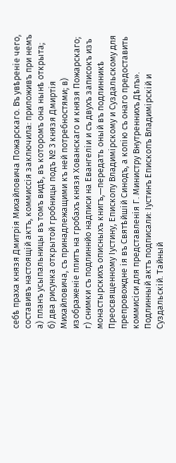себѣ праха князя Дмитрія Михайловича Пожарскаго. Въ увѣреніе чего, составивъ настоящій актъ, коммиссія заключила: приложивъ при немъ а) планъ усыпальницы въ томъ видѣ, въ которомъ она нынѣ открыта; б) два рисунка открытой гробницы подъ № 3 князя Дмиртія Михайловича, съ принадлежащими къ ней потребностями; в) изображеніе плитъ на гробахъ князя Хованскаго и князя Пожарскаго; г) снимки съ подлиннйо надписи на Евангеліи и съ двухъ записокъ изъ монастырскихъ описныхъ книгъ,—передать оный въ подлинникѣ Преосвященному Іустину, Епископу Владимірскому и Суздальскому для препровождне ія въ Святѣйшій Синодъ, а копію съ онаго предоставить коммисіси для представленія Г. Министру Внутреннихъ Дѣлъ». Подлинный актъ подписали: Іустинъ Епископъ Владимірскій и Суздальскій. Тайный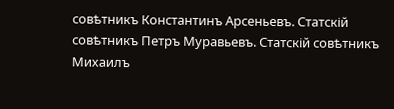совѣтникъ Константинъ Арсеньевъ. Статскій совѣтникъ Петръ Муравьевъ. Статскій совѣтникъ Михаилъ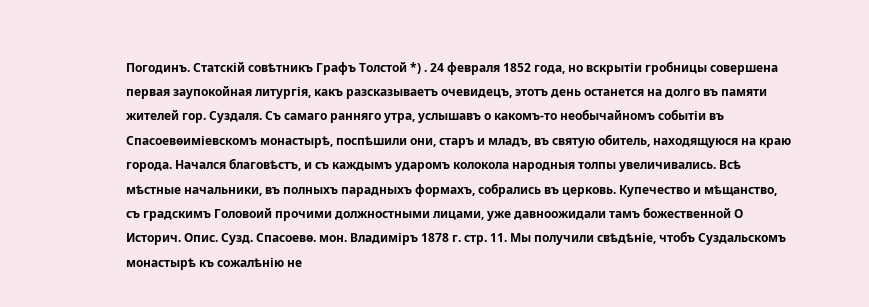Погодинъ. Статскій совѣтникъ Графъ Толстой *) . 24 февраля 1852 года, но вскрытіи гробницы совершена первая заупокойная литургія, какъ разсказываетъ очевидецъ, этотъ день останется на долго въ памяти жителей гор. Суздаля. Съ самаго ранняго утра, услышавъ о какомъ-то необычайномъ событіи въ Спасоевѳиміевскомъ монастырѣ, поспѣшили они, старъ и младъ, въ святую обитель, находящуюся на краю города. Начался благовѣстъ, и съ каждымъ ударомъ колокола народныя толпы увеличивались. Всѣ мѣстные начальники, въ полныхъ парадныхъ формахъ, собрались въ церковь. Купечество и мѣщанство, съ градскимъ Головоий прочими должностными лицами, уже давноожидали тамъ божественной О Историч. Опис. Сузд. Спасоевѳ. мон. Владиміръ 1878 г. стр. 11. Мы получили свѣдѣніе, чтобъ Суздальскомъ монастырѣ къ сожалѣнію не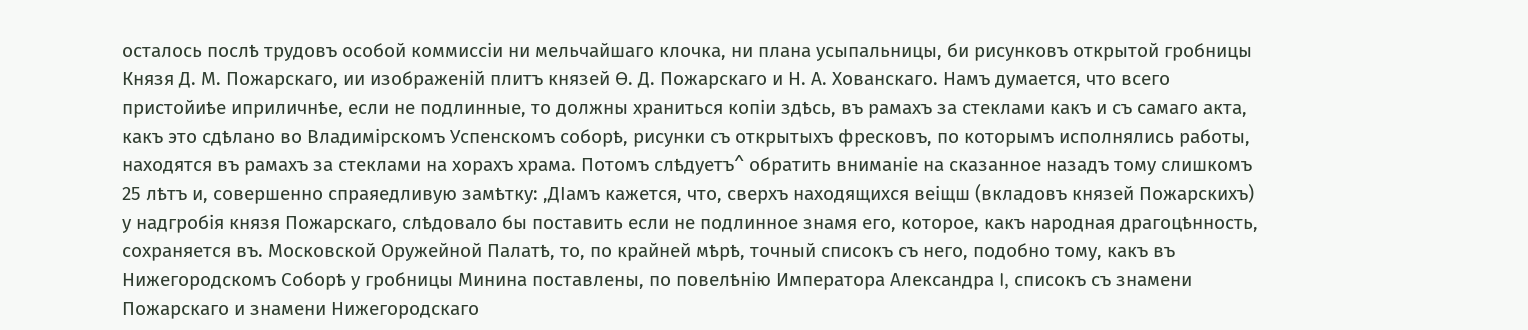осталось послѣ трудовъ особой коммиссіи ни мельчайшаго клочка, ни плана усыпальницы, би рисунковъ открытой гробницы Князя Д. М. Пожарскаго, ии изображеній плитъ князей Ѳ. Д. Пожарскаго и Н. А. Хованскаго. Намъ думается, что всего пристойиѣе иприличнѣе, если не подлинные, то должны храниться копіи здѣсь, въ рамахъ за стеклами какъ и съ самаго акта, какъ это сдѣлано во Владимірскомъ Успенскомъ соборѣ, рисунки съ открытыхъ фресковъ, по которымъ исполнялись работы, находятся въ рамахъ за стеклами на хорахъ храма. Потомъ слѣдуетъ^ обратить вниманіе на сказанное назадъ тому слишкомъ 25 лѣтъ и, совершенно спраяедливую замѣтку: ,ДІамъ кажется, что, сверхъ находящихся веіщш (вкладовъ князей Пожарскихъ) у надгробія князя Пожарскаго, слѣдовало бы поставить если не подлинное знамя его, которое, какъ народная драгоцѣнность, сохраняется въ. Московской Оружейной Палатѣ, то, по крайней мѣрѣ, точный списокъ съ него, подобно тому, какъ въ Нижегородскомъ Соборѣ у гробницы Минина поставлены, по повелѣнію Императора Александра I, списокъ съ знамени Пожарскаго и знамени Нижегородскаго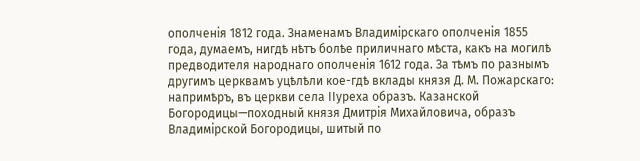ополченія 1812 года. Знаменамъ Владимірскаго ополченія 1855 года, думаемъ, нигдѣ нѣтъ болѣе приличнаго мѣста, какъ на могилѣ предводителя народнаго ополченія 1612 года. За тѣмъ по разнымъ другимъ церквамъ уцѣлѣли кое-гдѣ вклады князя Д. М. Пожарскаго: напримѣръ, въ церкви села ІІуреха образъ. Казанской Богородицы—походный князя Дмитрія Михайловича, образъ Владимірской Богородицы, шитый по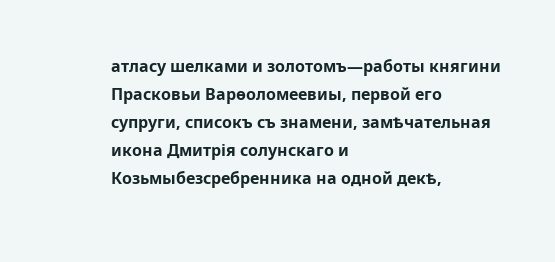атласу шелками и золотомъ—работы княгини Прасковьи Варѳоломеевиы, первой его супруги, списокъ съ знамени, замѣчательная икона Дмитрія солунскаго и Козьмыбезсребренника на одной декѣ,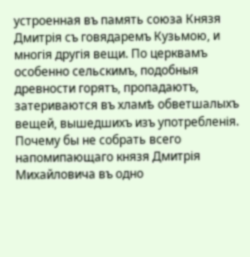устроенная въ память союза Князя Дмитрія съ говядаремъ Кузьмою, и многія другія вещи. По церквамъ особенно сельскимъ, подобныя древности горятъ, пропадаютъ, затериваются въ хламѣ обветшалыхъ вещей, вышедшихъ изъ употребленія. Почему бы не собрать всего напомипающаго князя Дмитрія Михайловича въ одно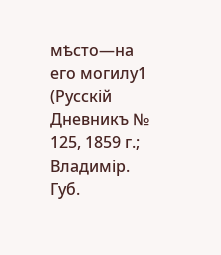мѣсто—на его могилу1 (Русскій Дневникъ № 125, 1859 г.; Владимір. Губ.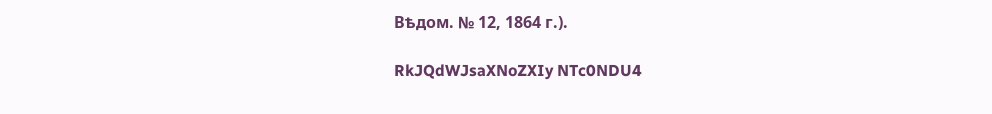Вѣдом. № 12, 1864 г.).

RkJQdWJsaXNoZXIy NTc0NDU4